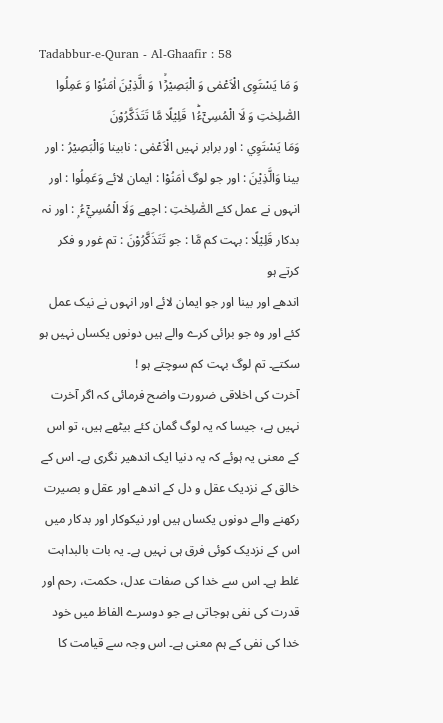Tadabbur-e-Quran - Al-Ghaafir : 58
وَ مَا یَسْتَوِی الْاَعْمٰى وَ الْبَصِیْرُ١ۙ۬ وَ الَّذِیْنَ اٰمَنُوْا وَ عَمِلُوا الصّٰلِحٰتِ وَ لَا الْمُسِیْٓءُ١ؕ قَلِیْلًا مَّا تَتَذَكَّرُوْنَ
وَمَا يَسْتَوِي : اور برابر نہیں الْاَعْمٰى : نابینا وَالْبَصِيْرُ : اور بینا وَالَّذِيْنَ : اور جو لوگ اٰمَنُوْا : ایمان لائے وَعَمِلُوا : اور انہوں نے عمل کئے الصّٰلِحٰتِ : اچھے وَلَا الْمُسِيْٓءُ ۭ : اور نہ بدکار قَلِيْلًا : بہت کم مَّا : جو تَتَذَكَّرُوْنَ : تم غور و فکر کرتے ہو
اندھے اور بینا اور جو ایمان لائے اور انہوں نے نیک عمل کئے اور وہ جو برائی کرے والے ہیں دونوں یکساں نہیں ہو سکتے۔ تم لوگ بہت کم سوچتے ہو !
آخرت کی اخلاقی ضرورت واضح فرمائی کہ اگر آخرت نہیں ہے، جیسا کہ یہ لوگ گمان کئے بیٹھے ہیں، تو اس کے معنی یہ ہوئے کہ یہ دنیا ایک اندھیر نگری ہے۔ اس کے خالق کے نزدیک عقل و دل کے اندھے اور عقل و بصیرت رکھنے والے دونوں یکساں ہیں اور نیکوکار اور بدکار میں اس کے نزدیک کوئی فرق ہی نہیں ہے۔ یہ بات بالبداہت غلط ہے۔ اس سے خدا کی صفات عدل، حکمت، رحم اور قدرت کی نفی ہوجاتی ہے جو دوسرے الفاظ میں خود خدا کی نفی کے ہم معنی ہے۔ اس وجہ سے قیامت کا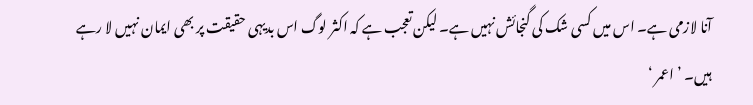آنا لازمی ہے۔ اس میں کسی شک کی گنجائش نہیں ہے۔ لیکن تعجب ہے کہ اکثر لوگ اس بدیہی حقیقت پر بھی ایمان نہیں لا رہے ہیں۔ ’ اعمر ‘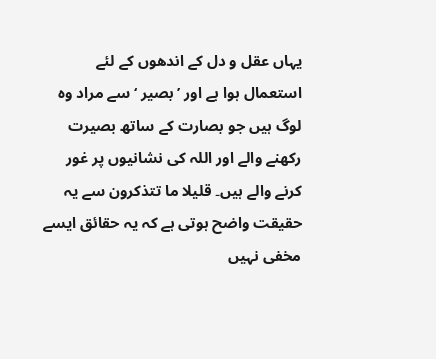یہاں عقل و دل کے اندھوں کے لئے استعمال ہوا ہے اور ’ بصیر ‘ سے مراد وہ لوگ ہیں جو بصارت کے ساتھ بصیرت رکھنے والے اور اللہ کی نشانیوں پر غور کرنے والے ہیں۔ قلیلا ما تتذکرون سے یہ حقیقت واضح ہوتی ہے کہ یہ حقائق ایسے مخفی نہیں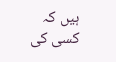ہیں کہ کسی کی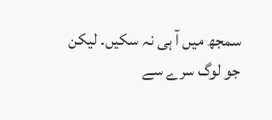سمجھ میں آ ہی نہ سکیں۔ لیکن جو لوگ سرے سے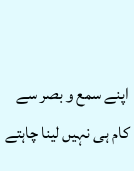اپنے سمع و بصر سے کام ہی نہیں لینا چاہتے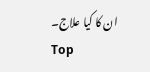ان کا کیا علاج۔
Top